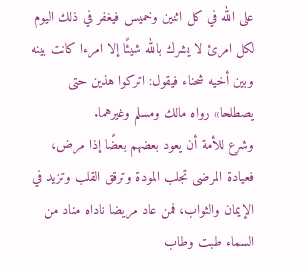على الله في كل اثنين وخميس فيغفر في ذلك اليوم لكل امرئ لا يشرك بالله شيئًا إلا امرءا كانت بينه وبين أخيه شحناء فيقول: اتركوا هذين حتى يصطلحا» رواه مالك ومسلم وغيرهما.
وشرع للأمة أن يعود بعضهم بعضًا إذا مرض، فعيادة المرضى تجلب المودة وترقق القلب وتزيد في الإيمان والثواب، فمن عاد مريضا ناداه مناد من السماء طبت وطاب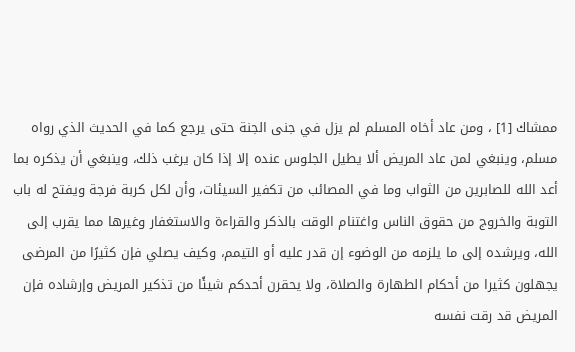ممشاك [1] ، ومن عاد أخاه المسلم لم يزل في جنى الجنة حتى يرجع كما في الحديث الذي رواه مسلم، وينبغي لمن عاد المريض ألا يطيل الجلوس عنده إلا إذا كان يرغب ذلك، وينبغي أن يذكره بما أعد الله للصابرين من الثواب وما في المصائب من تكفير السيئات، وأن لكل كربة فرجة ويفتح له باب التوبة والخروج من حقوق الناس واغتنام الوقت بالذكر والقراءة والاستغفار وغيرها مما يقرب إلى الله، ويرشده إلى ما يلزمه من الوضوء إن قدر عليه أو التيمم، وكيف يصلي فإن كثيرًا من المرضى يجهلون كثيرا من أحكام الطهارة والصلاة، ولا يحقرن أحدكم شيئًا من تذكير المريض وإرشاده فإن المريض قد رقت نفسه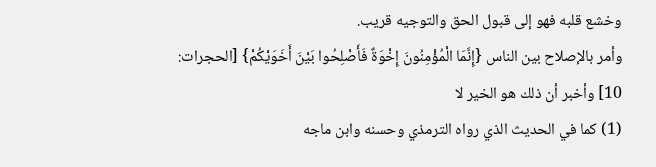وخشع قلبه فهو إلى قبول الحق والتوجيه قريب.
وأمر بالإصلاح بين الناس {إِنَّمَا الْمُؤْمِنُونَ إِخْوَةٌ فَأَصْلِحُوا بَيْنَ أَخَوَيْكُمْ} [الحجرات: 10] وأخبر أن ذلك هو الخير لا
(1) كما في الحديث الذي رواه الترمذي وحسنه وابن ماجه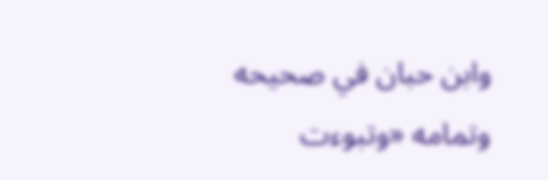وابن حبان في صحيحه وتمامه «وتبوءت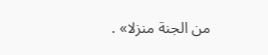من الجنة منزلا» .